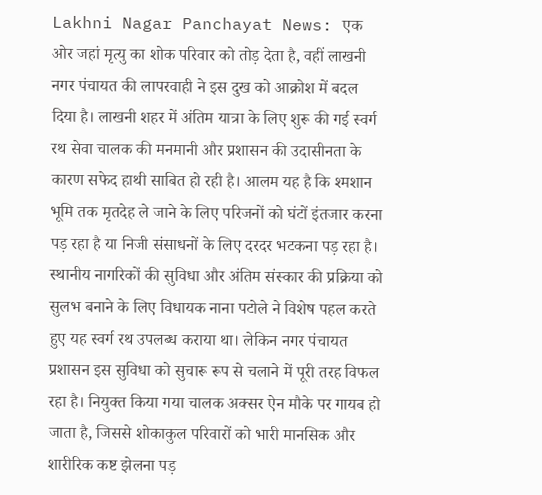Lakhni Nagar Panchayat News: एक ओर जहां मृत्यु का शोक परिवार को तोड़ देता है, वहीं लाखनी नगर पंचायत की लापरवाही ने इस दुख को आक्रोश में बदल दिया है। लाखनी शहर में अंतिम यात्रा के लिए शुरू की गई स्वर्ग रथ सेवा चालक की मनमानी और प्रशासन की उदासीनता के कारण सफेद हाथी साबित हो रही है। आलम यह है कि श्मशान भूमि तक मृतदेह ले जाने के लिए परिजनों को घंटों इंतजार करना पड़ रहा है या निजी संसाधनों के लिए दरदर भटकना पड़ रहा है।
स्थानीय नागरिकों की सुविधा और अंतिम संस्कार की प्रक्रिया को सुलभ बनाने के लिए विधायक नाना पटोले ने विशेष पहल करते हुए यह स्वर्ग रथ उपलब्ध कराया था। लेकिन नगर पंचायत प्रशासन इस सुविधा को सुचारू रूप से चलाने में पूरी तरह विफल रहा है। नियुक्त किया गया चालक अक्सर ऐन मौके पर गायब हो जाता है, जिससे शोकाकुल परिवारों को भारी मानसिक और शारीरिक कष्ट झेलना पड़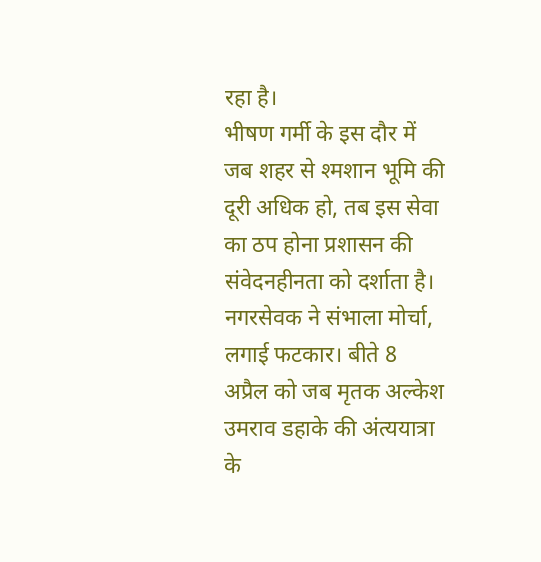रहा है।
भीषण गर्मी के इस दौर में जब शहर से श्मशान भूमि की दूरी अधिक हो, तब इस सेवा का ठप होना प्रशासन की संवेदनहीनता को दर्शाता है। नगरसेवक ने संभाला मोर्चा, लगाई फटकार। बीते 8 अप्रैल को जब मृतक अल्केश उमराव डहाके की अंत्ययात्रा के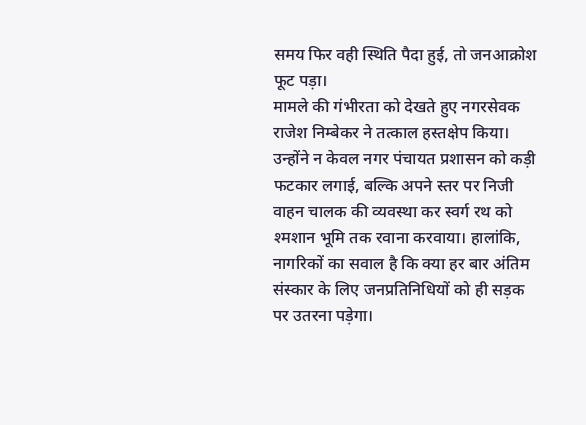समय फिर वही स्थिति पैदा हुई, तो जनआक्रोश फूट पड़ा।
मामले की गंभीरता को देखते हुए नगरसेवक राजेश निम्बेकर ने तत्काल हस्तक्षेप किया। उन्होंने न केवल नगर पंचायत प्रशासन को कड़ी फटकार लगाई, बल्कि अपने स्तर पर निजी वाहन चालक की व्यवस्था कर स्वर्ग रथ को श्मशान भूमि तक रवाना करवाया। हालांकि, नागरिकों का सवाल है कि क्या हर बार अंतिम संस्कार के लिए जनप्रतिनिधियों को ही सड़क पर उतरना पड़ेगा।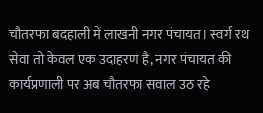चौतरफा बदहाली में लाखनी नगर पंचायत। स्वर्ग रथ सेवा तो केवल एक उदाहरण है, नगर पंचायत की कार्यप्रणाली पर अब चौतरफा सवाल उठ रहे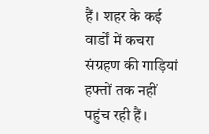हैं। शहर के कई वार्डों में कचरा संग्रहण की गाड़ियां हफ्तों तक नहीं पहुंच रही हैं।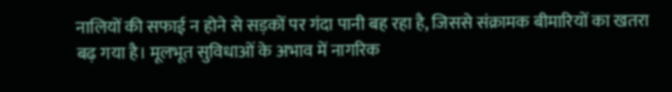नालियों की सफाई न होने से सड़कों पर गंदा पानी बह रहा है, जिससे संक्रामक बीमारियों का खतरा बढ़ गया है। मूलभूत सुविधाओं के अभाव में नागरिक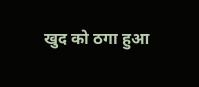खुद को ठगा हुआ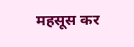महसूस कर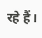रहे हैं।